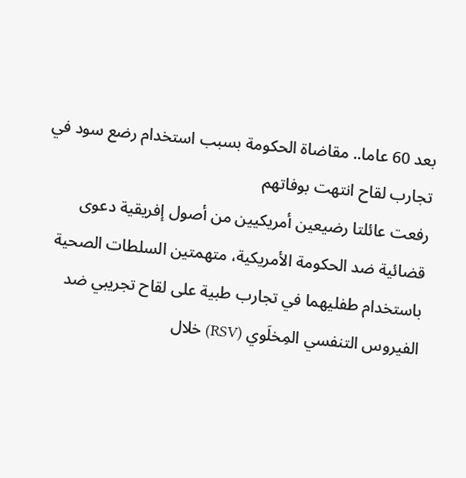بعد 60 عاما.. مقاضاة الحكومة بسبب استخدام رضع سود في تجارب لقاح انتهت بوفاتهم
رفعت عائلتا رضيعين أمريكيين من أصول إفريقية دعوى قضائية ضد الحكومة الأمريكية، متهمتين السلطات الصحية باستخدام طفليهما في تجارب طبية على لقاح تجريبي ضد الفيروس التنفسي المِخلَوي (RSV) خلال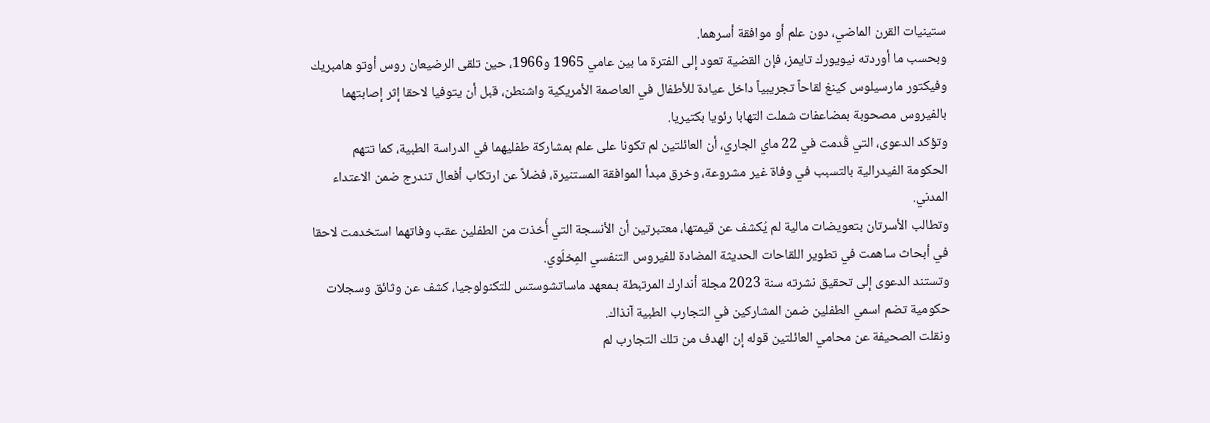ستينيات القرن الماضي، دون علم أو موافقة أسرهما.
وبحسب ما أوردته نيويورك تايمز، فإن القضية تعود إلى الفترة ما بين عامي 1965 و1966، حين تلقى الرضيعان روس أوتو هامبريك وفيكتور مارسيلوس كينغ لقاحاً تجريبياً داخل عيادة للأطفال في العاصمة الأمريكية واشنطن، قبل أن يتوفيا لاحقا إثر إصابتهما بالفيروس مصحوبة بمضاعفات شملت التهابا رئويا بكتيريا.
وتؤكد الدعوى، التي قُدمت في 22 ماي الجاري، أن العائلتين لم تكونا على علم بمشاركة طفليهما في الدراسة الطبية، كما تتهم الحكومة الفيدرالية بالتسبب في وفاة غير مشروعة، وخرق مبدأ الموافقة المستنيرة، فضلاً عن ارتكاب أفعال تندرج ضمن الاعتداء المدني.
وتطالب الأسرتان بتعويضات مالية لم يُكشف عن قيمتها، معتبرتين أن الأنسجة التي أُخذت من الطفلين عقب وفاتهما استخدمت لاحقا في أبحاث ساهمت في تطوير اللقاحات الحديثة المضادة للفيروس التنفسي المِخلَوي.
وتستند الدعوى إلى تحقيق نشرته سنة 2023 مجلة أندارك المرتبطة بـمعهد ماساتشوستس للتكنولوجيا، كشف عن وثائق وسجلات حكومية تضم اسمي الطفلين ضمن المشاركين في التجارب الطبية آنذاك.
ونقلت الصحيفة عن محامي العائلتين قوله إن الهدف من تلك التجارب لم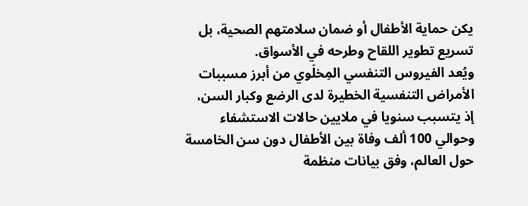يكن حماية الأطفال أو ضمان سلامتهم الصحية، بل تسريع تطوير اللقاح وطرحه في الأسواق.
ويُعد الفيروس التنفسي المِخلَوي من أبرز مسببات الأمراض التنفسية الخطيرة لدى الرضع وكبار السن، إذ يتسبب سنويا في ملايين حالات الاستشفاء وحوالي 100 ألف وفاة بين الأطفال دون سن الخامسة حول العالم، وفق بيانات منظمة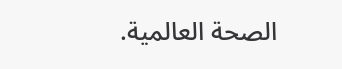الصحة العالمية.